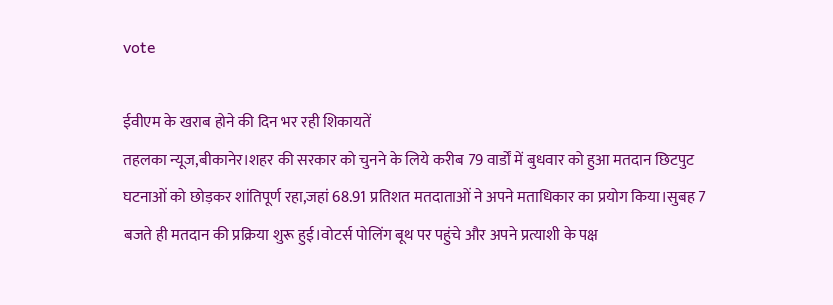vote

ईवीएम के खराब होने की दिन भर रही शिकायतें
तहलका न्यूज,बीकानेर।शहर की सरकार को चुनने के लिये करीब 79 वार्डों में बुधवार को हुआ मतदान छिटपुट घटनाओं को छोड़कर शांतिपूर्ण रहा,जहां 68.91 प्रतिशत मतदाताओं ने अपने मताधिकार का प्रयोग किया।सुबह 7 बजते ही मतदान की प्रक्रिया शुरू हुई।वोटर्स पोलिंग बूथ पर पहुंचे और अपने प्रत्याशी के पक्ष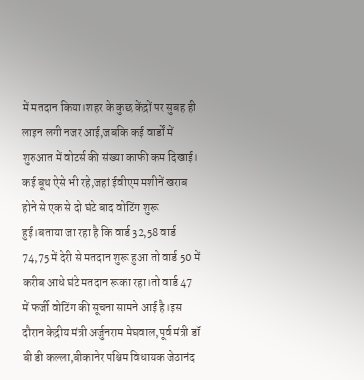में मतदान किया।शहर के कुछ केंद्रों पर सुबह ही लाइन लगी नजर आई,जबकि कई वार्डों में शुरुआत में वोटर्स की संख्या काफी कम दिखाई। कई बूथ ऐसे भी रहे,जहां ईवीएम मशीनें खराब होने से एक से दो घंटे बाद वोटिंग शुरू हुई।बताया जा रहा है कि वार्ड 32,58 वार्ड 74,75 में देरी से मतदान शुरू हुआ तो वार्ड 50 में करीब आधे घंटे मतदान रूका रहा।तो वार्ड 47 में फर्जी वोटिंग की सूचना सामने आई है।इस दौरान केद्रीय मंत्री अर्जुनराम मेघवाल,पूर्व मंत्री डॉ बी डी कल्ला,बीकानेर पश्चिम विधायक जेठानंद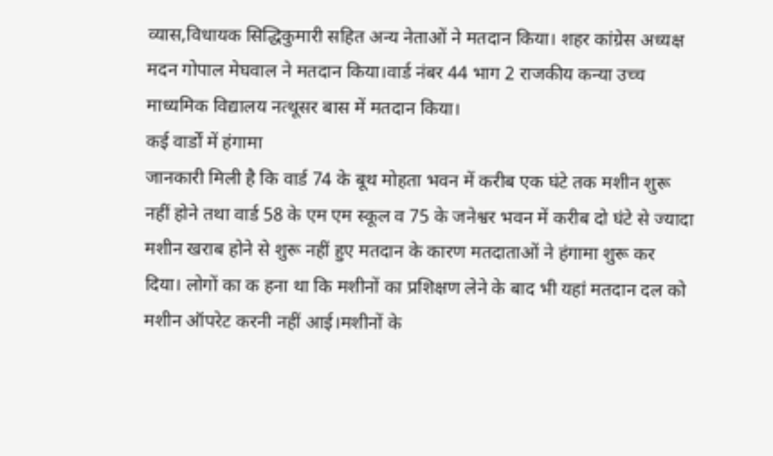व्यास,विधायक सिद्धिकुमारी सहित अन्य नेताओं ने मतदान किया। शहर कांग्रेस अध्यक्ष मदन गोपाल मेघवाल ने मतदान किया।वार्ड नंबर 44 भाग 2 राजकीय कन्या उच्च माध्यमिक विद्यालय नत्थूसर बास में मतदान किया।
कई वार्डों में हंगामा
जानकारी मिली है कि वार्ड 74 के बूथ मोहता भवन में करीब एक घंटे तक मशीन शुरू नहीं होने तथा वार्ड 58 के एम एम स्कूल व 75 के जनेश्वर भवन में करीब दो घंटे से ज्यादा मशीन खराब होने से शुरू नहीं हुए मतदान के कारण मतदाताओं ने हंगामा शुरू कर दिया। लोगों का क हना था कि मशीनों का प्रशिक्षण लेने के बाद भी यहां मतदान दल को मशीन ऑपरेट करनी नहीं आई।मशीनों के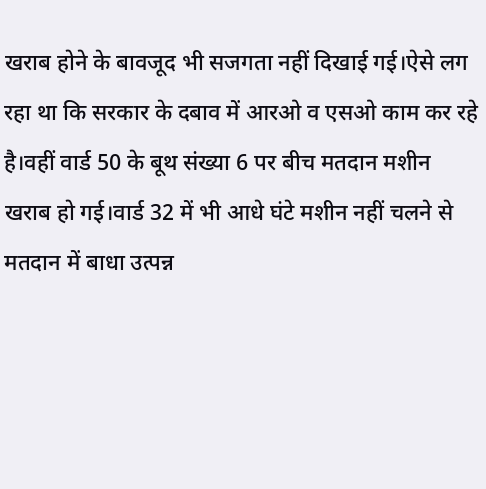खराब होने के बावजूद भी सजगता नहीं दिखाई गई।ऐसे लग रहा था कि सरकार के दबाव में आरओ व एसओ काम कर रहे है।वहीं वार्ड 50 के बूथ संख्या 6 पर बीच मतदान मशीन खराब हो गई।वार्ड 32 में भी आधे घंटे मशीन नहीं चलने से मतदान में बाधा उत्पन्न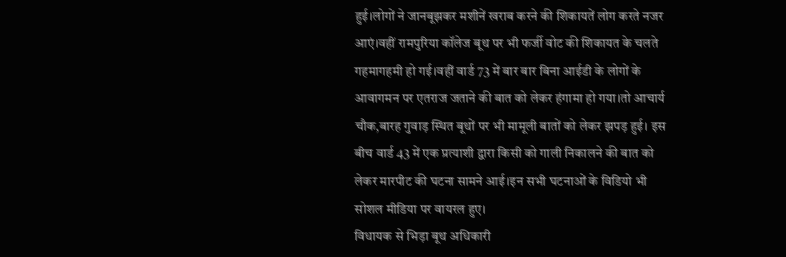हुई।लोगों ने जानबूझकर मशीनें खराब करने की शिकायतें लोग करते नजर आएं।वहीं रामपुरिया कॉलेज बूथ पर भी फर्जी वोट की शिकायत के चलते गहमागहमी हो गई।वहीं वार्ड 73 में बार बार बिना आईडी के लोगों के आवागमन पर एतराज जताने की बात को लेकर हंगामा हो गया।तो आचार्य चौक,बारह गुवाड़ स्थित बूथों पर भी मामूली बातों को लेकर झपड़ हुई। इस बीच वार्ड 43 में एक प्रत्याशी द्वारा किसी को गाली निकालने की बात को लेकर मारपीट की घटना सामने आई।इन सभी घटनाओं के विडियो भी सोशल मीडिया पर वायरल हुए।
विधायक से भिड़ा बूथ अधिकारी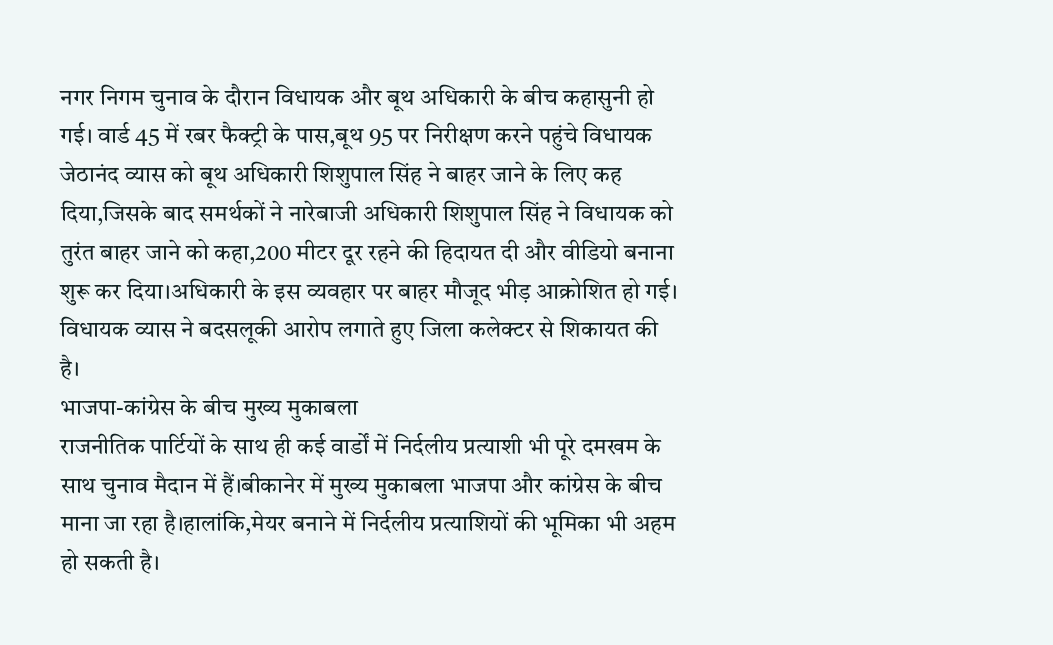नगर निगम चुनाव के दौरान विधायक और बूथ अधिकारी के बीच कहासुनी हो गई। वार्ड 45 में रबर फैक्ट्री के पास,बूथ 95 पर निरीक्षण करने पहुंचे विधायक जेठानंद व्यास को बूथ अधिकारी शिशुपाल सिंह ने बाहर जाने के लिए कह दिया,जिसके बाद समर्थकों ने नारेबाजी अधिकारी शिशुपाल सिंह ने विधायक को तुरंत बाहर जाने को कहा,200 मीटर दूर रहने की हिदायत दी और वीडियो बनाना शुरू कर दिया।अधिकारी के इस व्यवहार पर बाहर मौजूद भीड़ आक्रोशित हो गई। विधायक व्यास ने बदसलूकी आरोप लगाते हुए जिला कलेक्टर से शिकायत की है।
भाजपा-कांग्रेस के बीच मुख्य मुकाबला
राजनीतिक पार्टियों के साथ ही कई वार्डों में निर्दलीय प्रत्याशी भी पूरे दमखम के साथ चुनाव मैदान में हैं।बीकानेर में मुख्य मुकाबला भाजपा और कांग्रेस के बीच माना जा रहा है।हालांकि,मेयर बनाने में निर्दलीय प्रत्याशियों की भूमिका भी अहम हो सकती है।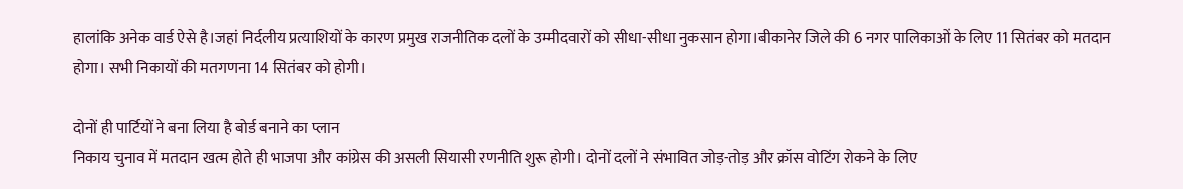हालांकि अनेक वार्ड ऐसे है।जहां निर्दलीय प्रत्याशियों के कारण प्रमुख राजनीतिक दलों के उम्मीदवारों को सीधा-सीधा नुकसान होगा।बीकानेर जिले की 6 नगर पालिकाओं के लिए 11 सितंबर को मतदान होगा। सभी निकायों की मतगणना 14 सितंबर को होगी।

दोनों ही पार्टियों ने बना लिया है बोर्ड बनाने का प्लान
निकाय चुनाव में मतदान खत्म होते ही भाजपा और कांग्रेस की असली सियासी रणनीति शुरू होगी। दोनों दलों ने संभावित जोड़-तोड़ और क्रॉस वोटिंग रोकने के लिए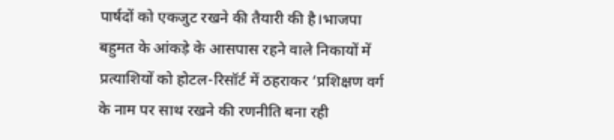पार्षदों को एकजुट रखने की तैयारी की है।भाजपा बहुमत के आंकड़े के आसपास रहने वाले निकायों में प्रत्याशियों को होटल-रिसॉर्ट में ठहराकर ‘प्रशिक्षण वर्ग के नाम पर साथ रखने की रणनीति बना रही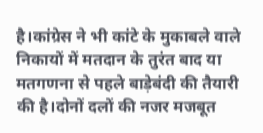है।कांग्रेस ने भी कांटे के मुकाबले वाले निकायों में मतदान के तुरंत बाद या मतगणना से पहले बाड़ेबंदी की तैयारी की है।दोनों दलों की नजर मजबूत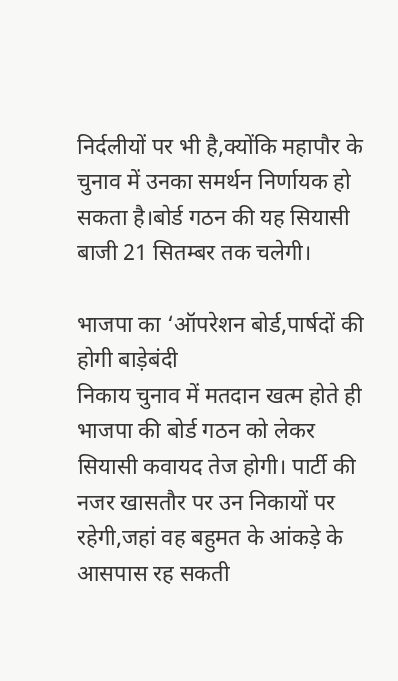निर्दलीयों पर भी है,क्योंकि महापौर के चुनाव में उनका समर्थन निर्णायक हो सकता है।बोर्ड गठन की यह सियासी बाजी 21 सितम्बर तक चलेगी।

भाजपा का ‘ऑपरेशन बोर्ड,पार्षदों की होगी बाड़ेबंदी
निकाय चुनाव में मतदान खत्म होते ही भाजपा की बोर्ड गठन को लेकर सियासी कवायद तेज होगी। पार्टी की नजर खासतौर पर उन निकायों पर रहेगी,जहां वह बहुमत के आंकड़े के आसपास रह सकती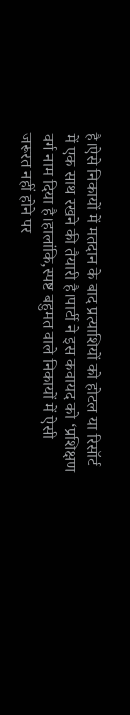है।ऐसे निकायों में मतदान के बाद प्रत्याशियों को होटल या रिसॉर्ट में एक साथ रखने की तैयारी है।पार्टी ने इस कवायद को ‘प्रशिक्षण वर्ग नाम दिया है।हालांकि,स्पष्ट बहुमत वाले निकायों में ऐसी जरूरत नहीं होने पर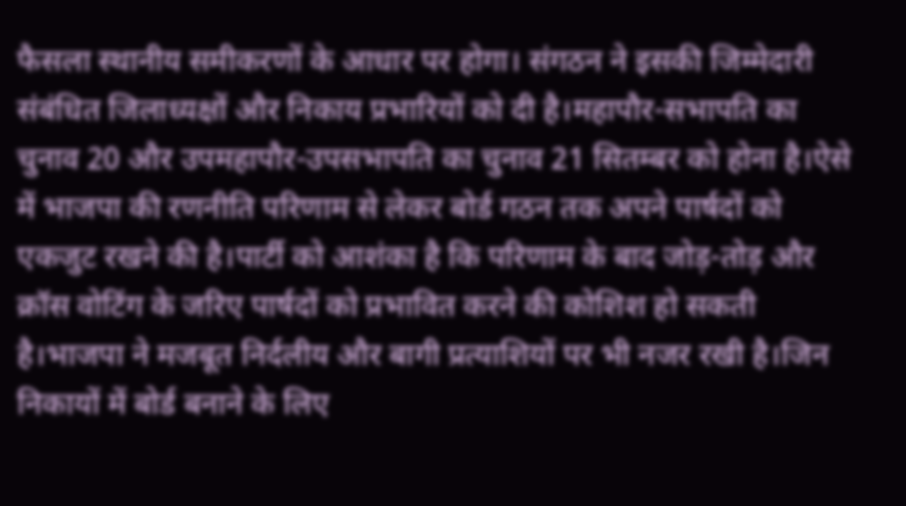फैसला स्थानीय समीकरणों के आधार पर होगा। संगठन ने इसकी जिम्मेदारी संबंधित जिलाध्यक्षों और निकाय प्रभारियों को दी है।महापौर-सभापति का चुनाव 20 और उपमहापौर-उपसभापति का चुनाव 21 सितम्बर को होना है।ऐसे में भाजपा की रणनीति परिणाम से लेकर बोर्ड गठन तक अपने पार्षदों को एकजुट रखने की है।पार्टी को आशंका है कि परिणाम के बाद जोड़-तोड़ और क्रॉस वोटिंग के जरिए पार्षदों को प्रभावित करने की कोशिश हो सकती है।भाजपा ने मजबूत निर्दलीय और बागी प्रत्याशियों पर भी नजर रखी है।जिन निकायों में बोर्ड बनाने के लिए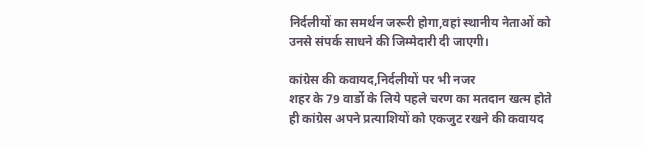निर्दलीयों का समर्थन जरूरी होगा,वहां स्थानीय नेताओं को उनसे संपर्क साधने की जिम्मेदारी दी जाएगी।

कांग्रेस की कवायद,निर्दलीयों पर भी नजर
शहर के 79 वार्डो के लिये पहले चरण का मतदान खत्म होते ही कांग्रेस अपने प्रत्याशियों को एकजुट रखने की कवायद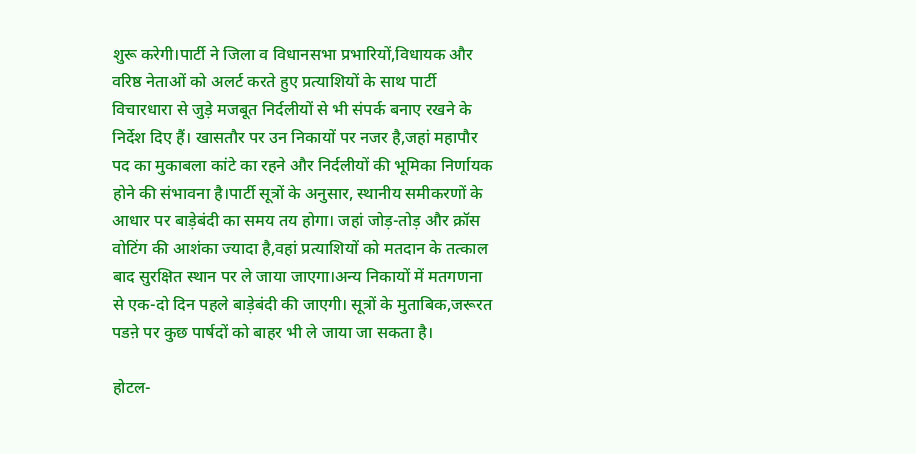शुरू करेगी।पार्टी ने जिला व विधानसभा प्रभारियों,विधायक और वरिष्ठ नेताओं को अलर्ट करते हुए प्रत्याशियों के साथ पार्टी विचारधारा से जुड़े मजबूत निर्दलीयों से भी संपर्क बनाए रखने के निर्देश दिए हैं। खासतौर पर उन निकायों पर नजर है,जहां महापौर पद का मुकाबला कांटे का रहने और निर्दलीयों की भूमिका निर्णायक होने की संभावना है।पार्टी सूत्रों के अनुसार, स्थानीय समीकरणों के आधार पर बाड़ेबंदी का समय तय होगा। जहां जोड़-तोड़ और क्रॉस वोटिंग की आशंका ज्यादा है,वहां प्रत्याशियों को मतदान के तत्काल बाद सुरक्षित स्थान पर ले जाया जाएगा।अन्य निकायों में मतगणना से एक-दो दिन पहले बाड़ेबंदी की जाएगी। सूत्रों के मुताबिक,जरूरत पडऩे पर कुछ पार्षदों को बाहर भी ले जाया जा सकता है।

होटल-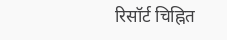रिसॉर्ट चिह्नित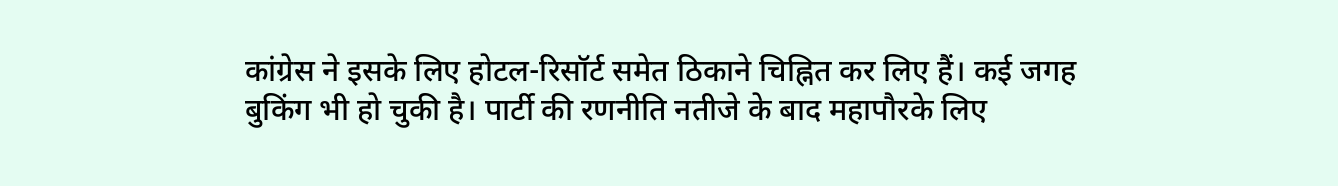कांग्रेस ने इसके लिए होटल-रिसॉर्ट समेत ठिकाने चिह्नित कर लिए हैं। कई जगह बुकिंग भी हो चुकी है। पार्टी की रणनीति नतीजे के बाद महापौरके लिए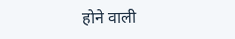होने वाली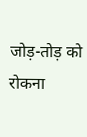जोड़-तोड़ को रोकना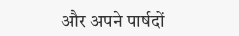और अपने पार्षदों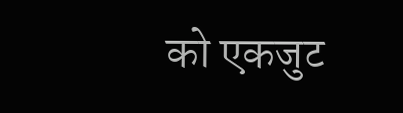को एकजुट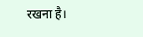रखना है।